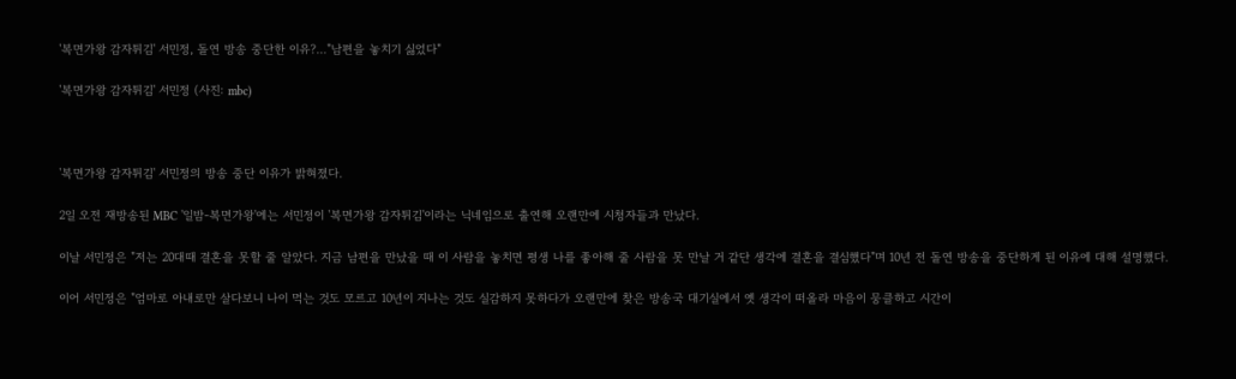'복면가왕 감자튀김' 서민정, 돌연 방송 중단한 이유?…"남편을 놓치기 싫었다"

'복면가왕 감자튀김' 서민정 (사진: mbc)



'복면가왕 감자튀김' 서민정의 방송 중단 이유가 밝혀졌다.

2일 오전 재방송된 MBC '일밤-복면가왕'에는 서민정이 '복면가왕 감자튀김'이라는 닉네임으로 출연해 오랜만에 시청자들과 만났다.

이날 서민정은 "저는 20대때 결혼을 못할 줄 알았다. 지금 남편을 만났을 때 이 사람을 놓치면 평생 나를 좋아해 줄 사람을 못 만날 거 같단 생각에 결혼을 결심했다"며 10년 전 돌연 방송을 중단하게 된 이유에 대해 설명했다.

이어 서민정은 "엄마로 아내로만 살다보니 나이 먹는 것도 모르고 10년이 지나는 것도 실감하지 못하다가 오랜만에 찾은 방송국 대기실에서 옛 생각이 떠올라 마음이 뭉클하고 시간이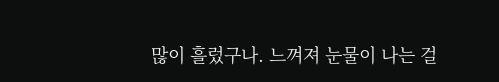많이 흘렀구나. 느껴져 눈물이 나는 걸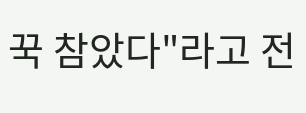꾹 참았다"라고 전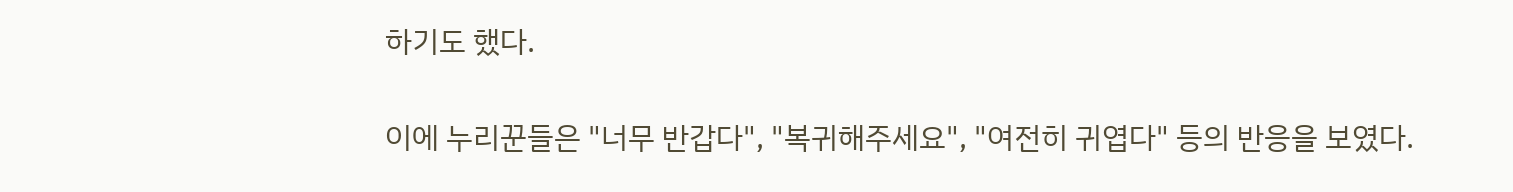하기도 했다.

이에 누리꾼들은 "너무 반갑다", "복귀해주세요", "여전히 귀엽다" 등의 반응을 보였다.